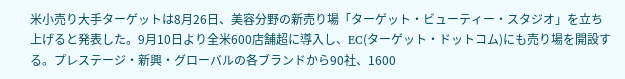米小売り大手ターゲットは8月26日、美容分野の新売り場「ターゲット・ビューティー・スタジオ」を立ち上げると発表した。9月10日より全米600店舗超に導入し、EC(ターゲット・ドットコム)にも売り場を開設する。プレステージ・新興・グローバルの各ブランドから90社、1600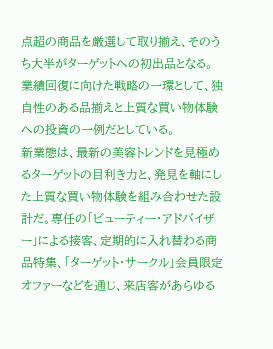点超の商品を厳選して取り揃え、そのうち大半がターゲットへの初出品となる。業績回復に向けた戦略の一環として、独自性のある品揃えと上質な買い物体験への投資の一例だとしている。
新業態は、最新の美容トレンドを見極めるターゲットの目利き力と、発見を軸にした上質な買い物体験を組み合わせた設計だ。専任の「ビューティー・アドバイザー」による接客、定期的に入れ替わる商品特集、「ターゲット・サークル」会員限定オファーなどを通じ、来店客があらゆる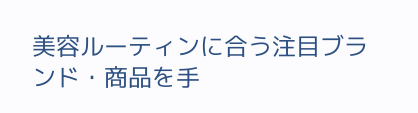美容ルーティンに合う注目ブランド・商品を手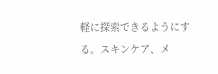軽に探索できるようにする。スキンケア、メ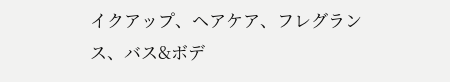イクアップ、ヘアケア、フレグランス、バス&ボデ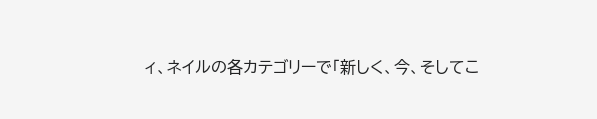ィ、ネイルの各カテゴリーで「新しく、今、そしてこ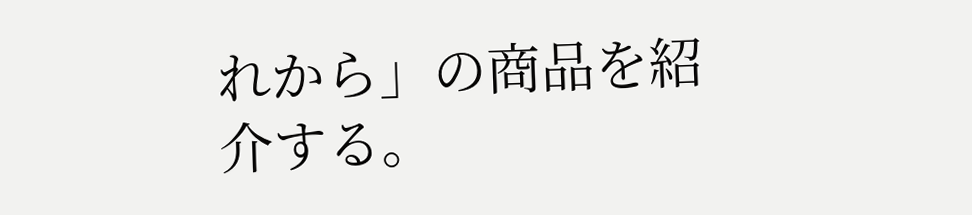れから」の商品を紹介する。